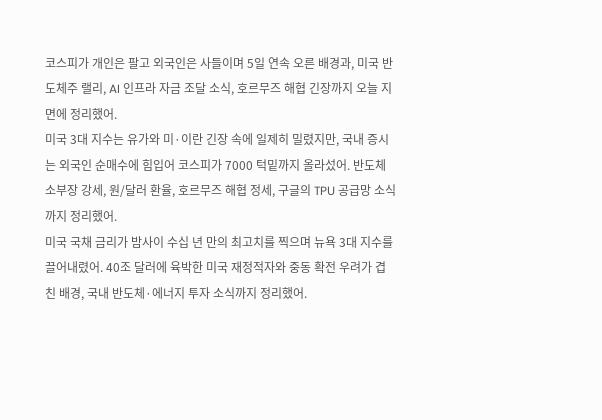코스피가 개인은 팔고 외국인은 사들이며 5일 연속 오른 배경과, 미국 반도체주 랠리, AI 인프라 자금 조달 소식, 호르무즈 해협 긴장까지 오늘 지면에 정리했어.
미국 3대 지수는 유가와 미·이란 긴장 속에 일제히 밀렸지만, 국내 증시는 외국인 순매수에 힘입어 코스피가 7000 턱밑까지 올라섰어. 반도체 소부장 강세, 원/달러 환율, 호르무즈 해협 정세, 구글의 TPU 공급망 소식까지 정리했어.
미국 국채 금리가 밤사이 수십 년 만의 최고치를 찍으며 뉴욕 3대 지수를 끌어내렸어. 40조 달러에 육박한 미국 재정적자와 중동 확전 우려가 겹친 배경, 국내 반도체·에너지 투자 소식까지 정리했어.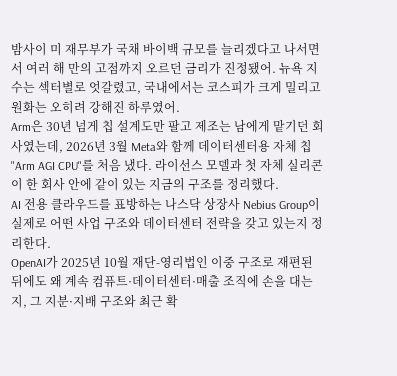밤사이 미 재무부가 국채 바이백 규모를 늘리겠다고 나서면서 여러 해 만의 고점까지 오르던 금리가 진정됐어. 뉴욕 지수는 섹터별로 엇갈렸고, 국내에서는 코스피가 크게 밀리고 원화는 오히려 강해진 하루였어.
Arm은 30년 넘게 칩 설계도만 팔고 제조는 남에게 맡기던 회사였는데, 2026년 3월 Meta와 함께 데이터센터용 자체 칩 "Arm AGI CPU"를 처음 냈다. 라이선스 모델과 첫 자체 실리콘이 한 회사 안에 같이 있는 지금의 구조를 정리했다.
AI 전용 클라우드를 표방하는 나스닥 상장사 Nebius Group이 실제로 어떤 사업 구조와 데이터센터 전략을 갖고 있는지 정리한다.
OpenAI가 2025년 10월 재단-영리법인 이중 구조로 재편된 뒤에도 왜 계속 컴퓨트·데이터센터·매출 조직에 손을 대는지, 그 지분·지배 구조와 최근 확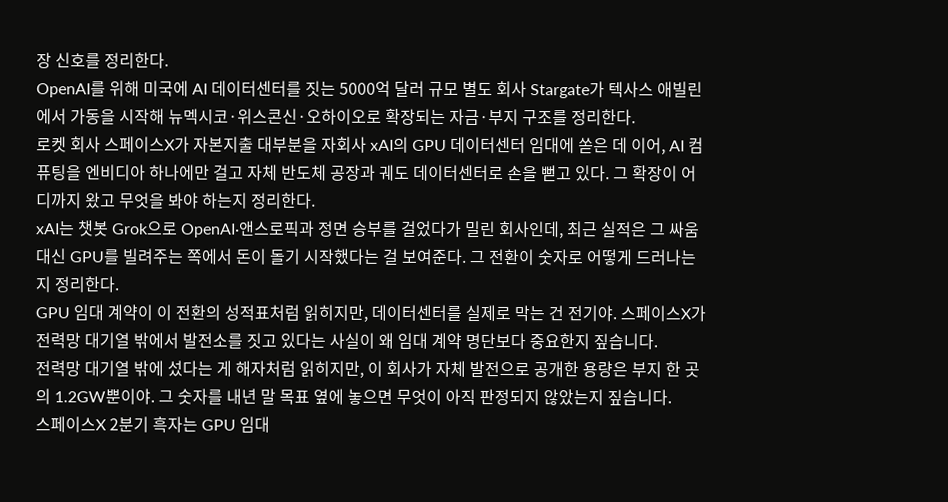장 신호를 정리한다.
OpenAI를 위해 미국에 AI 데이터센터를 짓는 5000억 달러 규모 별도 회사 Stargate가 텍사스 애빌린에서 가동을 시작해 뉴멕시코·위스콘신·오하이오로 확장되는 자금·부지 구조를 정리한다.
로켓 회사 스페이스X가 자본지출 대부분을 자회사 xAI의 GPU 데이터센터 임대에 쏟은 데 이어, AI 컴퓨팅을 엔비디아 하나에만 걸고 자체 반도체 공장과 궤도 데이터센터로 손을 뻗고 있다. 그 확장이 어디까지 왔고 무엇을 봐야 하는지 정리한다.
xAI는 챗봇 Grok으로 OpenAI·앤스로픽과 정면 승부를 걸었다가 밀린 회사인데, 최근 실적은 그 싸움 대신 GPU를 빌려주는 쪽에서 돈이 돌기 시작했다는 걸 보여준다. 그 전환이 숫자로 어떻게 드러나는지 정리한다.
GPU 임대 계약이 이 전환의 성적표처럼 읽히지만, 데이터센터를 실제로 막는 건 전기야. 스페이스X가 전력망 대기열 밖에서 발전소를 짓고 있다는 사실이 왜 임대 계약 명단보다 중요한지 짚습니다.
전력망 대기열 밖에 섰다는 게 해자처럼 읽히지만, 이 회사가 자체 발전으로 공개한 용량은 부지 한 곳의 1.2GW뿐이야. 그 숫자를 내년 말 목표 옆에 놓으면 무엇이 아직 판정되지 않았는지 짚습니다.
스페이스X 2분기 흑자는 GPU 임대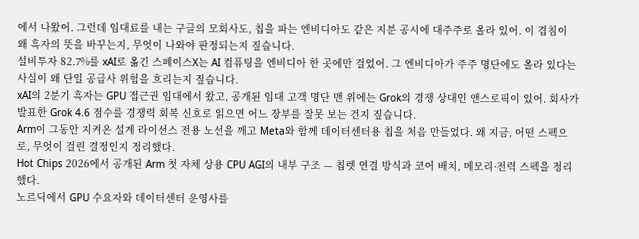에서 나왔어. 그런데 임대료를 내는 구글의 모회사도, 칩을 파는 엔비디아도 같은 지분 공시에 대주주로 올라 있어. 이 겹침이 왜 흑자의 뜻을 바꾸는지, 무엇이 나와야 판정되는지 짚습니다.
설비투자 82.7%를 xAI로 옮긴 스페이스X는 AI 컴퓨팅을 엔비디아 한 곳에만 걸었어. 그 엔비디아가 주주 명단에도 올라 있다는 사실이 왜 단일 공급사 위험을 흐리는지 짚습니다.
xAI의 2분기 흑자는 GPU 접근권 임대에서 왔고, 공개된 임대 고객 명단 맨 위에는 Grok의 경쟁 상대인 앤스로픽이 있어. 회사가 발표한 Grok 4.6 점수를 경쟁력 회복 신호로 읽으면 어느 장부를 잘못 보는 건지 짚습니다.
Arm이 그동안 지켜온 설계 라이선스 전용 노선을 깨고 Meta와 함께 데이터센터용 칩을 처음 만들었다. 왜 지금, 어떤 스펙으로, 무엇이 걸린 결정인지 정리했다.
Hot Chips 2026에서 공개된 Arm 첫 자체 상용 CPU AGI의 내부 구조 — 칩렛 연결 방식과 코어 배치, 메모리·전력 스펙을 정리했다.
노르딕에서 GPU 수요자와 데이터센터 운영사를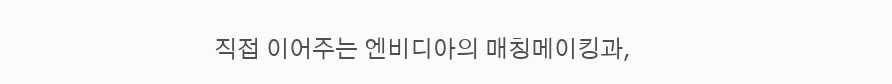직접 이어주는 엔비디아의 매칭메이킹과,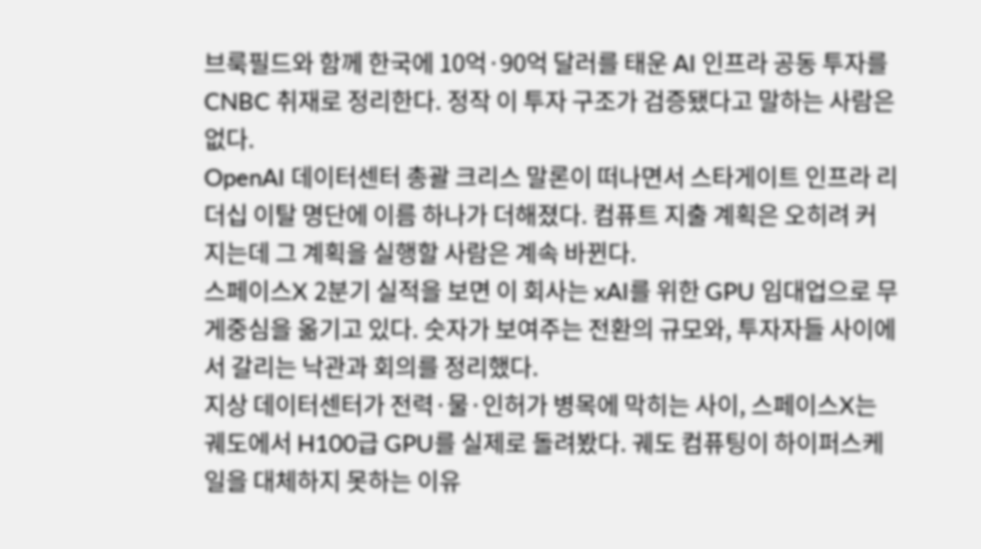브룩필드와 함께 한국에 10억·90억 달러를 태운 AI 인프라 공동 투자를 CNBC 취재로 정리한다. 정작 이 투자 구조가 검증됐다고 말하는 사람은 없다.
OpenAI 데이터센터 총괄 크리스 말론이 떠나면서 스타게이트 인프라 리더십 이탈 명단에 이름 하나가 더해졌다. 컴퓨트 지출 계획은 오히려 커지는데 그 계획을 실행할 사람은 계속 바뀐다.
스페이스X 2분기 실적을 보면 이 회사는 xAI를 위한 GPU 임대업으로 무게중심을 옮기고 있다. 숫자가 보여주는 전환의 규모와, 투자자들 사이에서 갈리는 낙관과 회의를 정리했다.
지상 데이터센터가 전력·물·인허가 병목에 막히는 사이, 스페이스X는 궤도에서 H100급 GPU를 실제로 돌려봤다. 궤도 컴퓨팅이 하이퍼스케일을 대체하지 못하는 이유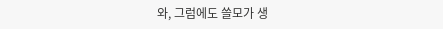와, 그럼에도 쓸모가 생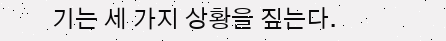기는 세 가지 상황을 짚는다.